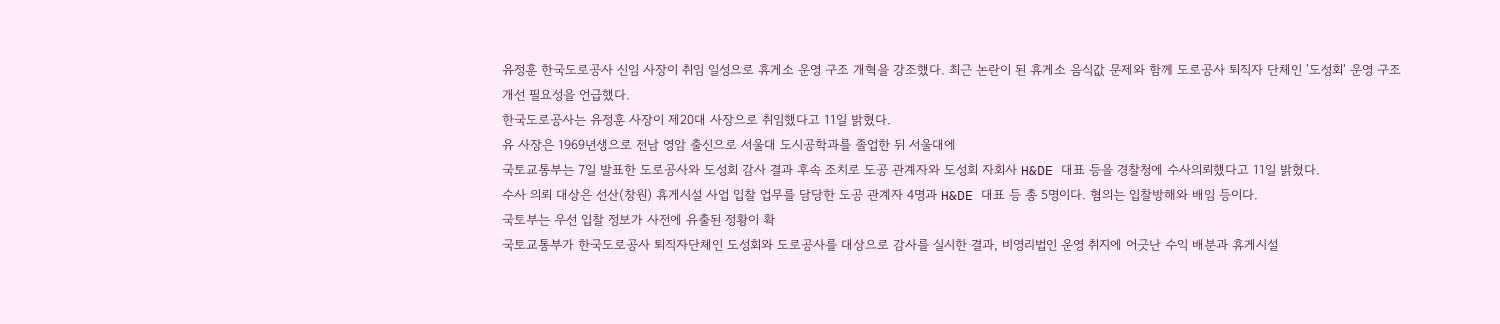유정훈 한국도로공사 신임 사장이 취임 일성으로 휴게소 운영 구조 개혁을 강조했다. 최근 논란이 된 휴게소 음식값 문제와 함께 도로공사 퇴직자 단체인 '도성회' 운영 구조 개선 필요성을 언급했다.
한국도로공사는 유정훈 사장이 제20대 사장으로 취임했다고 11일 밝혔다.
유 사장은 1969년생으로 전남 영암 출신으로 서울대 도시공학과를 졸업한 뒤 서울대에
국토교통부는 7일 발표한 도로공사와 도성회 감사 결과 후속 조치로 도공 관계자와 도성회 자회사 H&DE 대표 등을 경찰청에 수사의뢰했다고 11일 밝혔다.
수사 의뢰 대상은 선산(창원) 휴게시설 사업 입찰 업무를 담당한 도공 관계자 4명과 H&DE 대표 등 총 5명이다. 혐의는 입찰방해와 배임 등이다.
국토부는 우선 입찰 정보가 사전에 유출된 정황이 확
국토교통부가 한국도로공사 퇴직자단체인 도성회와 도로공사를 대상으로 감사를 실시한 결과, 비영리법인 운영 취지에 어긋난 수익 배분과 휴게시설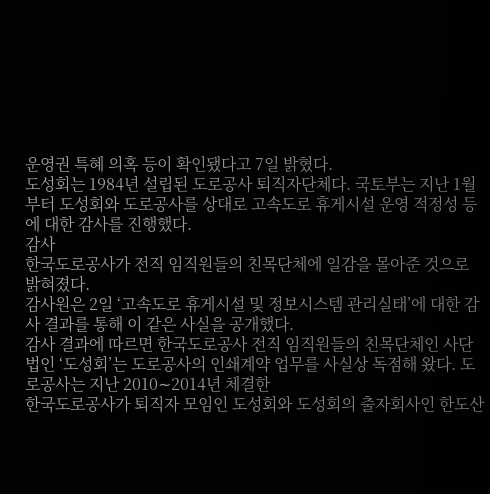운영권 특혜 의혹 등이 확인됐다고 7일 밝혔다.
도성회는 1984년 설립된 도로공사 퇴직자단체다. 국토부는 지난 1월부터 도성회와 도로공사를 상대로 고속도로 휴게시설 운영 적정성 등에 대한 감사를 진행했다.
감사
한국도로공사가 전직 임직원들의 친목단체에 일감을 몰아준 것으로 밝혀졌다.
감사원은 2일 ‘고속도로 휴게시설 및 정보시스템 관리실태’에 대한 감사 결과를 통해 이 같은 사실을 공개했다.
감사 결과에 따르면 한국도로공사 전직 임직원들의 친목단체인 사단법인 ‘도성회’는 도로공사의 인쇄계약 업무를 사실상 독점해 왔다. 도로공사는 지난 2010∼2014년 체결한
한국도로공사가 퇴직자 모임인 도성회와 도성회의 출자회사인 한도산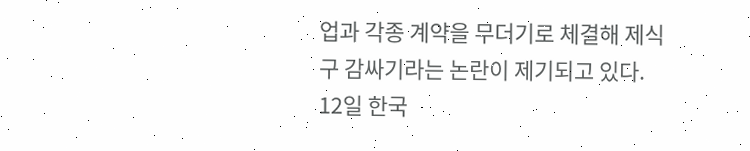업과 각종 계약을 무더기로 체결해 제식구 감싸기라는 논란이 제기되고 있다.
12일 한국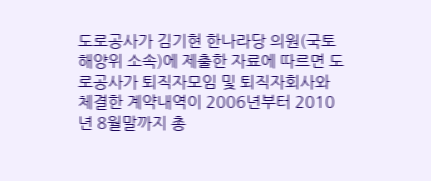도로공사가 김기현 한나라당 의원(국토해양위 소속)에 제출한 자료에 따르면 도로공사가 퇴직자모임 및 퇴직자회사와 체결한 계약내역이 2006년부터 2010년 8월말까지 총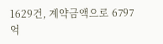1629건, 계약금액으로 6797억